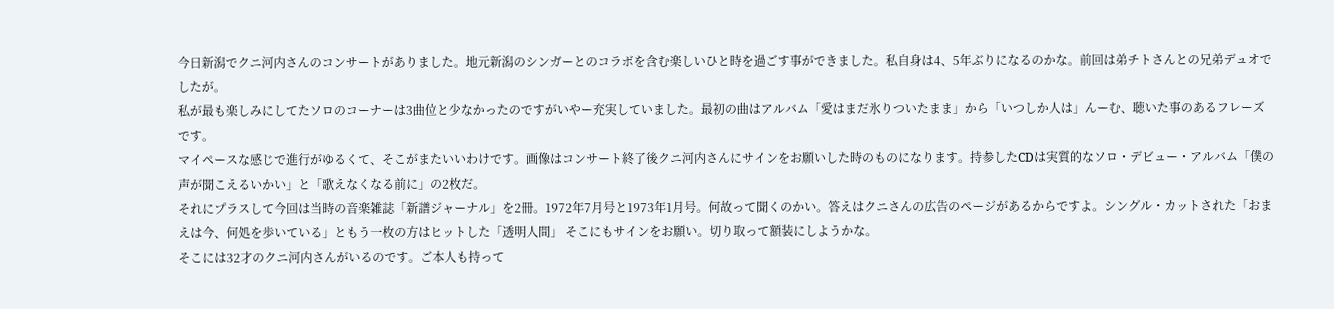今日新潟でクニ河内さんのコンサートがありました。地元新潟のシンガーとのコラボを含む楽しいひと時を過ごす事ができました。私自身は4、5年ぶりになるのかな。前回は弟チトさんとの兄弟デュオでしたが。
私が最も楽しみにしてたソロのコーナーは3曲位と少なかったのですがいやー充実していました。最初の曲はアルバム「愛はまだ氷りついたまま」から「いつしか人は」んーむ、聴いた事のあるフレーズです。
マイペースな感じで進行がゆるくて、そこがまたいいわけです。画像はコンサート終了後クニ河内さんにサインをお願いした時のものになります。持参したCDは実質的なソロ・デビュー・アルバム「僕の声が聞こえるいかい」と「歌えなくなる前に」の2枚だ。
それにプラスして今回は当時の音楽雑誌「新譜ジャーナル」を2冊。1972年7月号と1973年1月号。何故って聞くのかい。答えはクニさんの広告のページがあるからですよ。シングル・カットされた「おまえは今、何処を歩いている」ともう一枚の方はヒットした「透明人間」 そこにもサインをお願い。切り取って額装にしようかな。
そこには32才のクニ河内さんがいるのです。ご本人も持って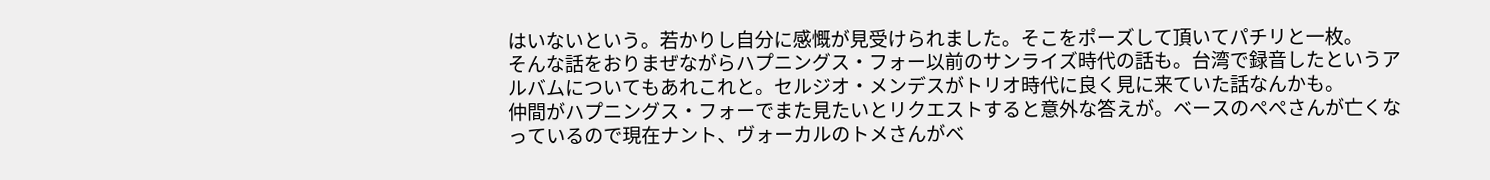はいないという。若かりし自分に感慨が見受けられました。そこをポーズして頂いてパチリと一枚。
そんな話をおりまぜながらハプニングス・フォー以前のサンライズ時代の話も。台湾で録音したというアルバムについてもあれこれと。セルジオ・メンデスがトリオ時代に良く見に来ていた話なんかも。
仲間がハプニングス・フォーでまた見たいとリクエストすると意外な答えが。ベースのぺぺさんが亡くなっているので現在ナント、ヴォーカルのトメさんがベ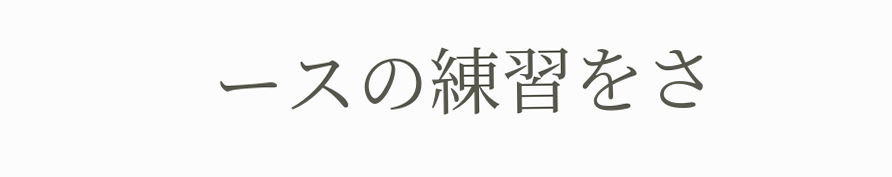ースの練習をさ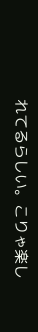れてるらしい。こりゃ楽し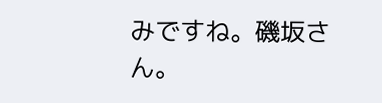みですね。磯坂さん。